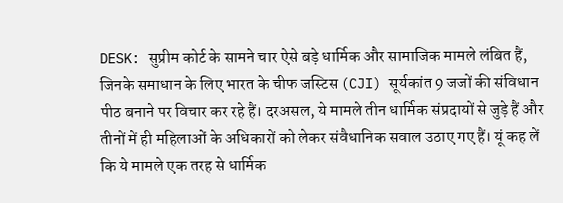DESK: सुप्रीम कोर्ट के सामने चार ऐसे बड़े धार्मिक और सामाजिक मामले लंबित हैं, जिनके समाधान के लिए भारत के चीफ जस्टिस (CJI) सूर्यकांत 9 जजों की संविधान पीठ बनाने पर विचार कर रहे हैं। दरअसल, ये मामले तीन धार्मिक संप्रदायों से जुड़े हैं और तीनों में ही महिलाओं के अधिकारों को लेकर संवैधानिक सवाल उठाए गए हैं। यूं कह लें कि ये मामले एक तरह से धार्मिक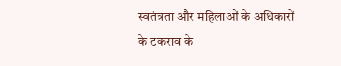स्वतंत्रता और महिलाओं के अधिकारों के टकराव के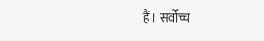हैं। सर्वोच्च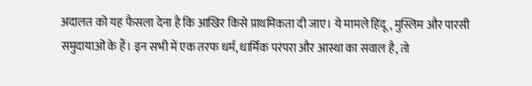अदालत को यह फैसला देना है कि आखिर किसे प्राथमिकता दी जाए। ये मामले हिंदू, मुस्लिम और पारसी समुदायाओं के हैं। इन सभी में एक तरफ धर्म, धार्मिक परंपरा और आस्था का सवाल है, तो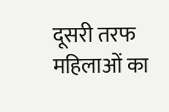दूसरी तरफ महिलाओं का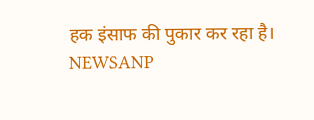हक इंसाफ की पुकार कर रहा है।
NEWSANP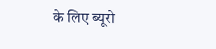के लिए ब्यूरो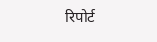रिपोर्ट